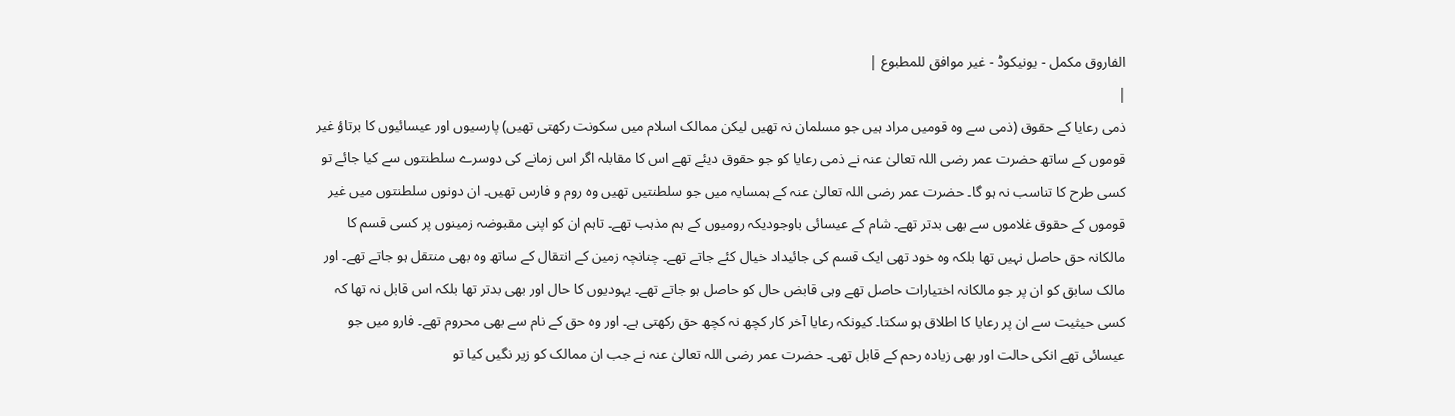الفاروق مکمل - یونیکوڈ - غیر موافق للمطبوع |
|
ذمی رعایا کے حقوق (ذمی سے وہ قومیں مراد ہیں جو مسلمان نہ تھیں لیکن ممالک اسلام میں سکونت رکھتی تھیں) پارسیوں اور عیسائیوں کا برتاؤ غیر قوموں کے ساتھ حضرت عمر رضی اللہ تعالیٰ عنہ نے ذمی رعایا کو جو حقوق دیئے تھے اس کا مقابلہ اگر اس زمانے کی دوسرے سلطنتوں سے کیا جائے تو کسی طرح کا تناسب نہ ہو گا۔ حضرت عمر رضی اللہ تعالیٰ عنہ کے ہمسایہ میں جو سلطنتیں تھیں وہ روم و فارس تھیں۔ ان دونوں سلطنتوں میں غیر قوموں کے حقوق غلاموں سے بھی بدتر تھے۔ شام کے عیسائی باوجودیکہ رومیوں کے ہم مذہب تھے۔ تاہم ان کو اپنی مقبوضہ زمینوں پر کسی قسم کا مالکانہ حق حاصل نہیں تھا بلکہ وہ خود تھی ایک قسم کی جائیداد خیال کئے جاتے تھے۔ چنانچہ زمین کے انتقال کے ساتھ وہ بھی منتقل ہو جاتے تھے۔ اور مالک سابق کو ان پر جو مالکانہ اختیارات حاصل تھے وہی قابض حال کو حاصل ہو جاتے تھے۔ یہودیوں کا حال اور بھی بدتر تھا بلکہ اس قابل نہ تھا کہ کسی حیثیت سے ان پر رعایا کا اطلاق ہو سکتا۔ کیونکہ رعایا آخر کار کچھ نہ کچھ حق رکھتی ہے۔ اور وہ حق کے نام سے بھی محروم تھے۔ فارو میں جو عیسائی تھے انکی حالت اور بھی زیادہ رحم کے قابل تھی۔ حضرت عمر رضی اللہ تعالیٰ عنہ نے جب ان ممالک کو زیر نگیں کیا تو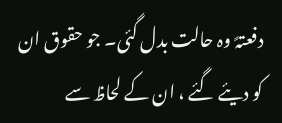دفعتہً وہ حالت بدل گئی۔ جو حقوق ان کو دیئے گئے ، ان کے لحاظ سے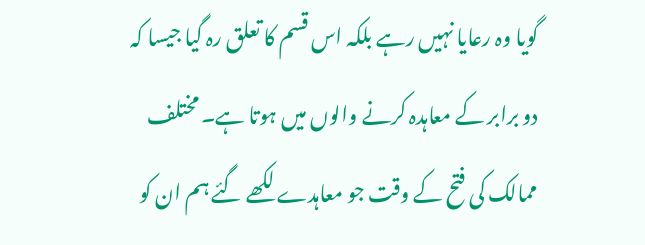گویا وہ رعایا نہیں رہے بلکہ اس قسم کا تعلق رہ گیا جیسا کہ دو برابر کے معاہدہ کرنے والوں میں ہوتا ہے۔ مختلف ممالک کی فتح کے وقت جو معاہدے لکھے گئے ہم ان کو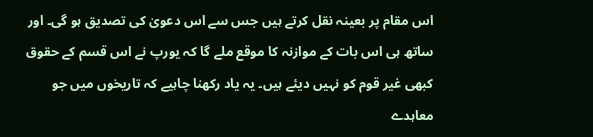اس مقام پر بعینہ نقل کرتے ہیں جس سے اس دعویٰ کی تصدیق ہو گی۔ اور ساتھ ہی اس بات کے موازنہ کا موقع ملے گا کہ یورپ نے اس قسم کے حقوق کبھی غیر قوم کو نہیں دیئے ہیں۔ یہ یاد رکھنا چاہیے کہ تاریخوں میں جو معاہدے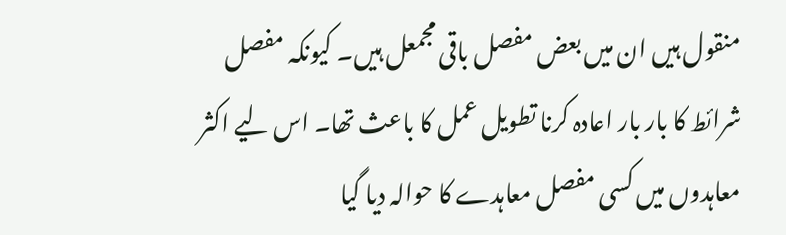منقول ہیں ان میں بعض مفصل باقی مجمعل ہیں۔ کیونکہ مفصل شرائط کا بار بار اعادہ کرنا تطویل عمل کا باعث تھا۔ اس لیے اکثر معاہدوں میں کسی مفصل معاہدے کا حوالہ دیا گیا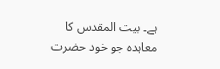ہے۔ بیت المقدس کا معاہدہ جو خود حضرت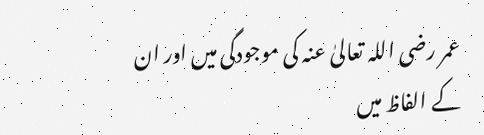عمر رضی اللہ تعالیٰ عنہ کی موجودگی میں اور ان کے الفاظ میں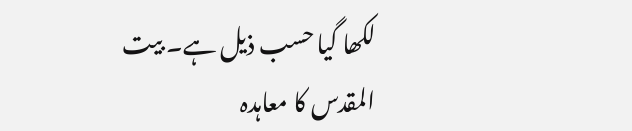لکھا گیا حسب ذیل ہے۔ بیت المقدس کا معاہدہ